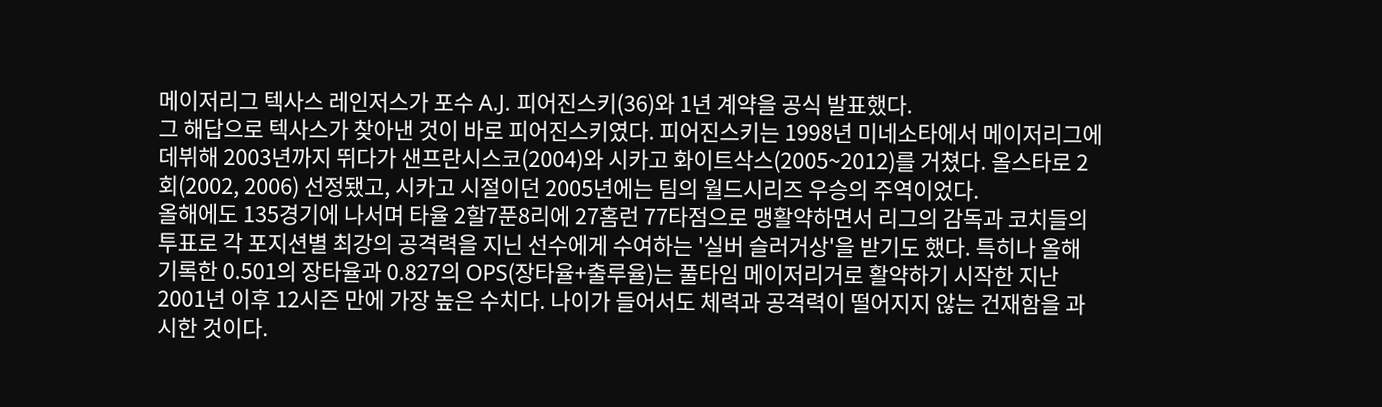메이저리그 텍사스 레인저스가 포수 A.J. 피어진스키(36)와 1년 계약을 공식 발표했다.
그 해답으로 텍사스가 찾아낸 것이 바로 피어진스키였다. 피어진스키는 1998년 미네소타에서 메이저리그에 데뷔해 2003년까지 뛰다가 샌프란시스코(2004)와 시카고 화이트삭스(2005~2012)를 거쳤다. 올스타로 2회(2002, 2006) 선정됐고, 시카고 시절이던 2005년에는 팀의 월드시리즈 우승의 주역이었다.
올해에도 135경기에 나서며 타율 2할7푼8리에 27홈런 77타점으로 맹활약하면서 리그의 감독과 코치들의 투표로 각 포지션별 최강의 공격력을 지닌 선수에게 수여하는 '실버 슬러거상'을 받기도 했다. 특히나 올해 기록한 0.501의 장타율과 0.827의 OPS(장타율+출루율)는 풀타임 메이저리거로 활약하기 시작한 지난 2001년 이후 12시즌 만에 가장 높은 수치다. 나이가 들어서도 체력과 공격력이 떨어지지 않는 건재함을 과시한 것이다.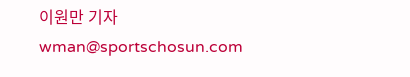이원만 기자 wman@sportschosun.com